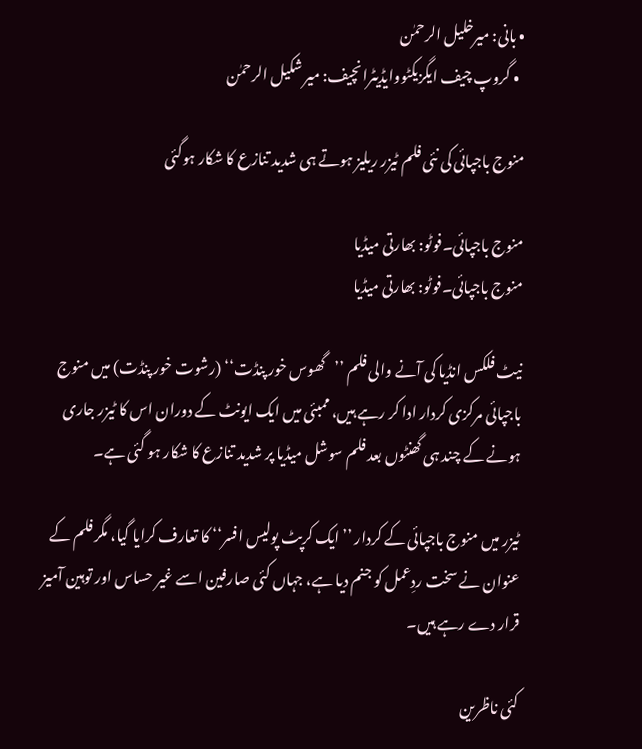• بانی: میرخلیل الرحمٰن
  • گروپ چیف ایگزیکٹووایڈیٹرانچیف: میر شکیل الرحمٰن

منوج باجپائی کی نئی فلم ٹیزر ریلیز ہوتے ہی شدید تنازع کا شکار ہوگئی

منوج باجپائی۔فوٹو: بھارتی میڈیا
منوج باجپائی۔فوٹو: بھارتی میڈیا

نیٹ فلکس انڈیا کی آنے والی فلم ’’گھوس خور پنڈت‘‘ (رشوت خور پنڈت) میں منوج باجپائی مرکزی کردار ادا کر رہے ہیں، ممبئی میں ایک ایونٹ کے دوران اس کا ٹیزر جاری ہونے کے چند ہی گھنٹوں بعد فلم سوشل میڈیا پر شدید تنازع کا شکار ہو گئی ہے۔

ٹیزر میں منوج باجپائی کے کردار ’’ایک کرپٹ پولیس افسر‘‘ کا تعارف کرایا گیا، مگر فلم کے عنوان نے سخت ردِعمل کو جنم دیا ہے، جہاں کئی صارفین اسے غیر حساس اور توہین آمیز قرار دے رہے ہیں۔

کئی ناظرین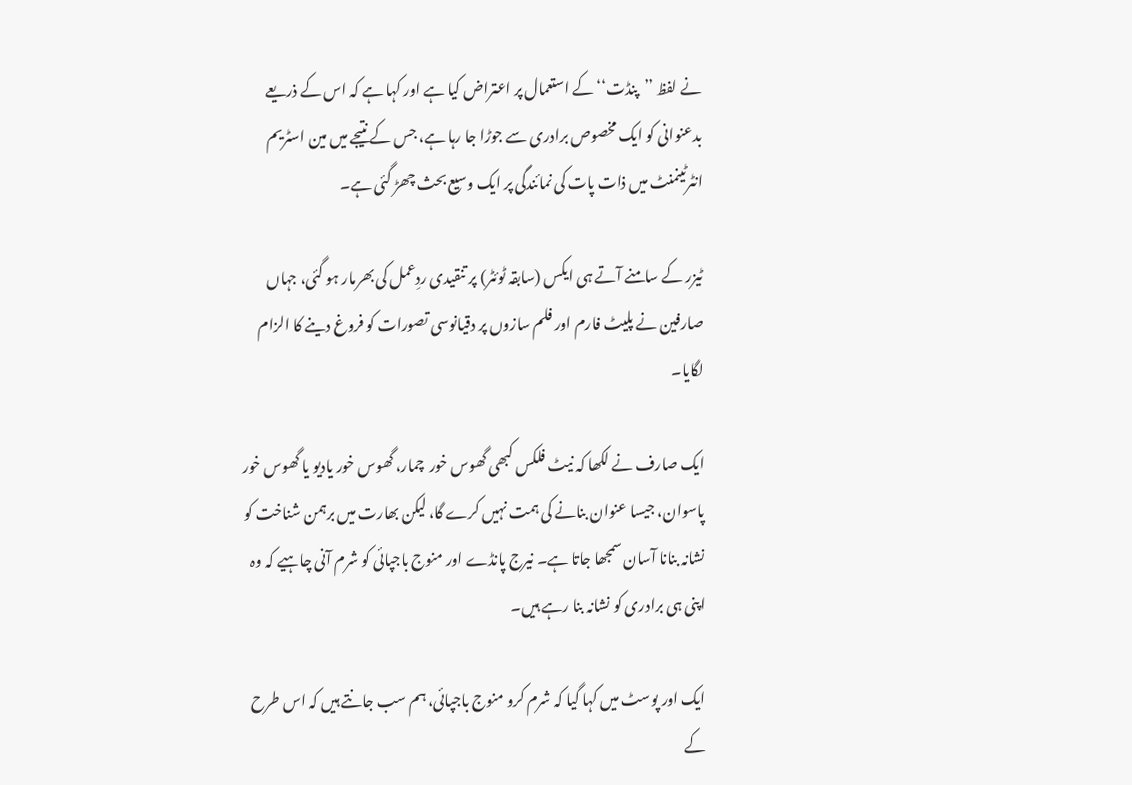نے لفظ ’’پنڈت‘‘ کے استعمال پر اعتراض کیا ہے اور کہا ہے کہ اس کے ذریعے بدعنوانی کو ایک مخصوص برادری سے جوڑا جا رہا ہے، جس کے نتیجے میں مین اسٹریم انٹرٹینمنٹ میں ذات پات کی نمائندگی پر ایک وسیع بحث چھڑ گئی ہے۔

ٹیزر کے سامنے آتے ہی ایکس (سابقہ ٹوئٹر) پر تنقیدی ردِعمل کی بھرمار ہو گئی، جہاں صارفین نے پلیٹ فارم اور فلم سازوں پر دقیانوسی تصورات کو فروغ دینے کا الزام لگایا۔

ایک صارف نے لکھا کہ نیٹ فلکس کبھی گھوس خور  چمار، گھوس خور یادیو یا گھوس خور پاسوان، جیسا عنوان بنانے کی ہمت نہیں کرے گا، لیکن بھارت میں برہمن شناخت کو نشانہ بنانا آسان سمجھا جاتا ہے۔ نیرج پانڈے اور منوج باجپائی کو شرم آنی چاہیے کہ وہ اپنی ہی برادری کو نشانہ بنا رہے ہیں۔

ایک اور پوسٹ میں کہا گیا کہ شرم کرو منوج باجپائی، ہم سب جانتے ہیں کہ اس طرح کے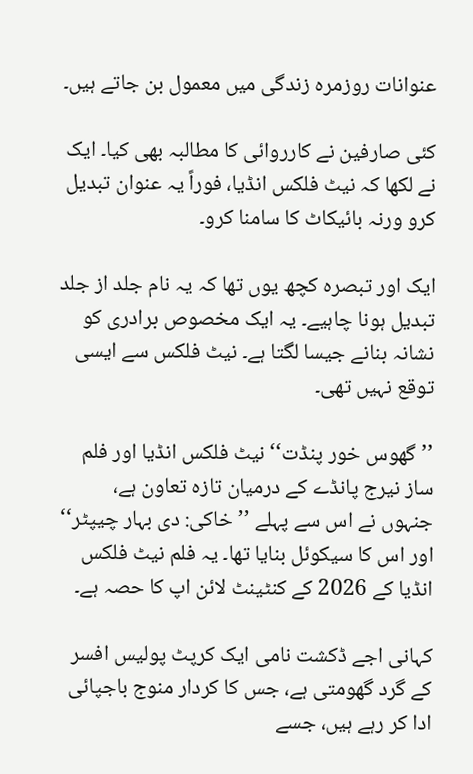عنوانات روزمرہ زندگی میں معمول بن جاتے ہیں۔

کئی صارفین نے کارروائی کا مطالبہ بھی کیا۔ ایک نے لکھا کہ نیٹ فلکس انڈیا، فوراً یہ عنوان تبدیل کرو ورنہ بائیکاٹ کا سامنا کرو۔

ایک اور تبصرہ کچھ یوں تھا کہ یہ نام جلد از جلد تبدیل ہونا چاہیے۔ یہ ایک مخصوص برادری کو نشانہ بنانے جیسا لگتا ہے۔ نیٹ فلکس سے ایسی توقع نہیں تھی۔

’’گھوس خور پنڈت‘‘ نیٹ فلکس انڈیا اور فلم ساز نیرج پانڈے کے درمیان تازہ تعاون ہے، جنہوں نے اس سے پہلے ’’خاکی: دی بہار چیپٹر‘‘ اور اس کا سیکوئل بنایا تھا۔ یہ فلم نیٹ فلکس انڈیا کے 2026 کے کنٹینٹ لائن اپ کا حصہ ہے۔

کہانی اجے ڈکشت نامی ایک کرپٹ پولیس افسر کے گرد گھومتی ہے، جس کا کردار منوج باجپائی ادا کر رہے ہیں، جسے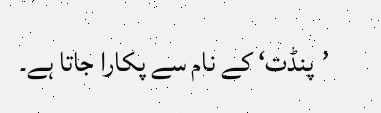’پنڈت‘ کے نام سے پکارا جاتا ہے۔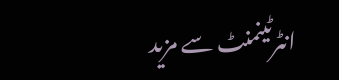انٹرٹینمنٹ سے مزید